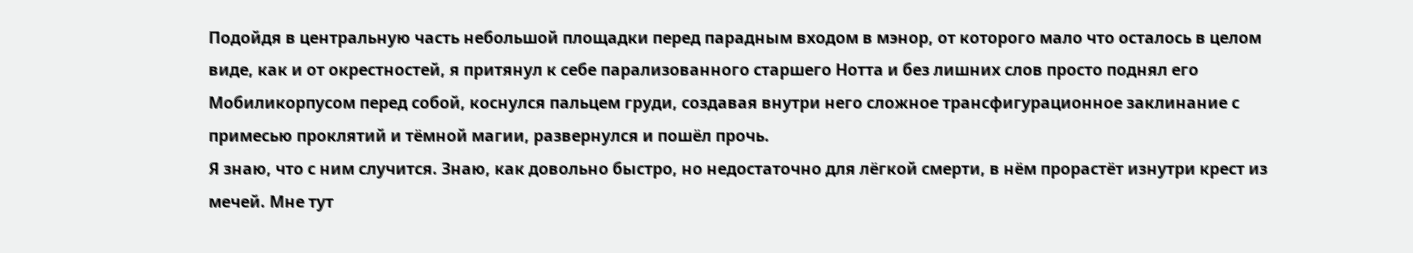Подойдя в центральную часть небольшой площадки перед парадным входом в мэнор, от которого мало что осталось в целом виде, как и от окрестностей, я притянул к себе парализованного старшего Нотта и без лишних слов просто поднял его Мобиликорпусом перед собой, коснулся пальцем груди, создавая внутри него сложное трансфигурационное заклинание с примесью проклятий и тёмной магии, развернулся и пошёл прочь.
Я знаю, что с ним случится. Знаю, как довольно быстро, но недостаточно для лёгкой смерти, в нём прорастёт изнутри крест из мечей. Мне тут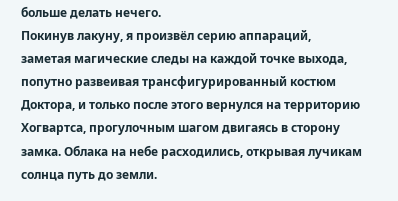больше делать нечего.
Покинув лакуну, я произвёл серию аппараций, заметая магические следы на каждой точке выхода, попутно развеивая трансфигурированный костюм Доктора, и только после этого вернулся на территорию Хогвартса, прогулочным шагом двигаясь в сторону замка. Облака на небе расходились, открывая лучикам солнца путь до земли.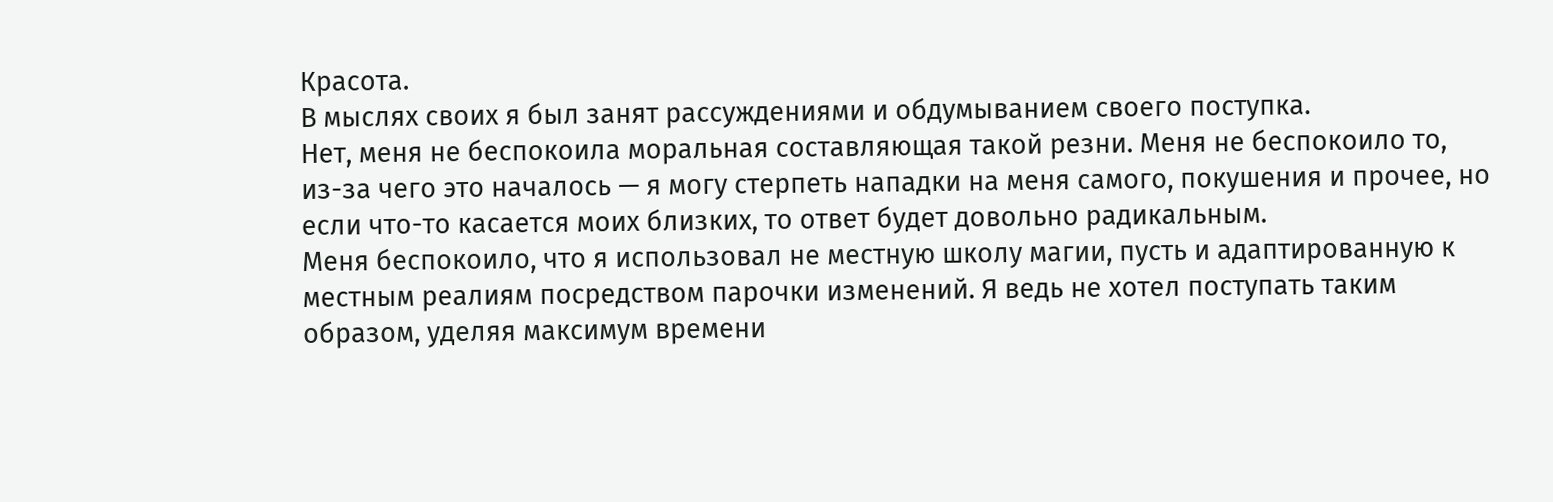Красота.
В мыслях своих я был занят рассуждениями и обдумыванием своего поступка.
Нет, меня не беспокоила моральная составляющая такой резни. Меня не беспокоило то, из-за чего это началось — я могу стерпеть нападки на меня самого, покушения и прочее, но если что-то касается моих близких, то ответ будет довольно радикальным.
Меня беспокоило, что я использовал не местную школу магии, пусть и адаптированную к местным реалиям посредством парочки изменений. Я ведь не хотел поступать таким образом, уделяя максимум времени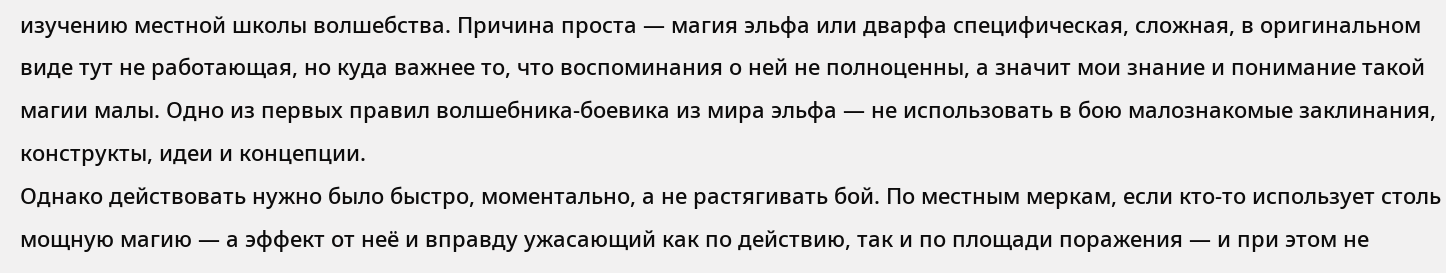изучению местной школы волшебства. Причина проста — магия эльфа или дварфа специфическая, сложная, в оригинальном виде тут не работающая, но куда важнее то, что воспоминания о ней не полноценны, а значит мои знание и понимание такой магии малы. Одно из первых правил волшебника-боевика из мира эльфа — не использовать в бою малознакомые заклинания, конструкты, идеи и концепции.
Однако действовать нужно было быстро, моментально, а не растягивать бой. По местным меркам, если кто-то использует столь мощную магию — а эффект от неё и вправду ужасающий как по действию, так и по площади поражения — и при этом не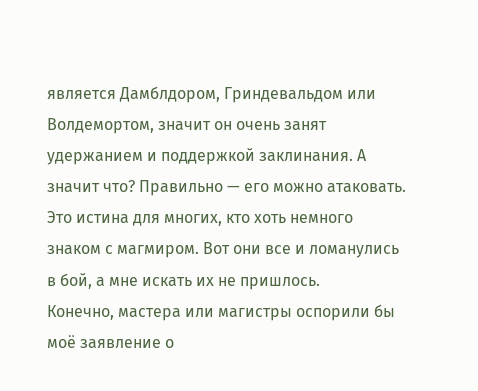является Дамблдором, Гриндевальдом или Волдемортом, значит он очень занят удержанием и поддержкой заклинания. А значит что? Правильно — его можно атаковать. Это истина для многих, кто хоть немного знаком с магмиром. Вот они все и ломанулись в бой, а мне искать их не пришлось.
Конечно, мастера или магистры оспорили бы моё заявление о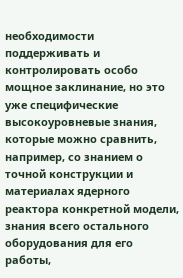необходимости поддерживать и контролировать особо мощное заклинание, но это уже специфические высокоуровневые знания, которые можно сравнить, например, со знанием о точной конструкции и материалах ядерного реактора конкретной модели, знания всего остального оборудования для его работы,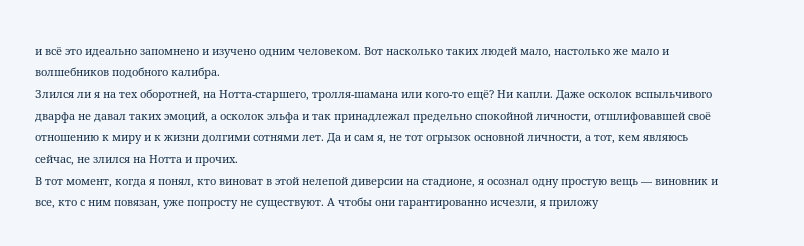и всё это идеально запомнено и изучено одним человеком. Вот насколько таких людей мало, настолько же мало и волшебников подобного калибра.
Злился ли я на тех оборотней, на Нотта-старшего, тролля-шамана или кого-то ещё? Ни капли. Даже осколок вспыльчивого дварфа не давал таких эмоций, а осколок эльфа и так принадлежал предельно спокойной личности, отшлифовавшей своё отношению к миру и к жизни долгими сотнями лет. Да и сам я, не тот огрызок основной личности, а тот, кем являюсь сейчас, не злился на Нотта и прочих.
В тот момент, когда я понял, кто виноват в этой нелепой диверсии на стадионе, я осознал одну простую вещь — виновник и все, кто с ним повязан, уже попросту не существуют. А чтобы они гарантированно исчезли, я приложу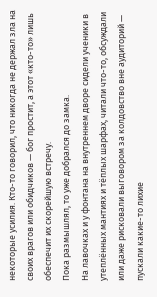некоторые усилия. Кто-то говорил, что никогда не держал зла на своих врагов или обидчиков — бог простит, а этот «кто-то» лишь обеспечит их скорейшую встречу.
Пока размышлял, то уже добрался до замка.
На лавочках и у фонтана на внутреннем дворе сидели ученики в утеплённых мантиях и тёплых шарфах, читали что-то, обсуждали или даже рисковали выговором за колдовство вне аудиторий — пускали какие-то лихие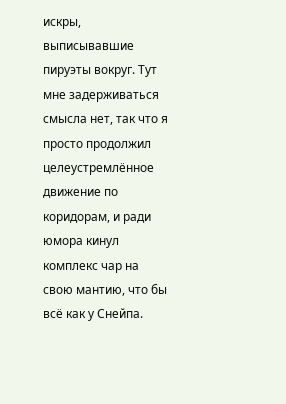искры, выписывавшие пируэты вокруг. Тут мне задерживаться смысла нет, так что я просто продолжил целеустремлённое движение по коридорам, и ради юмора кинул комплекс чар на свою мантию, что бы всё как у Снейпа.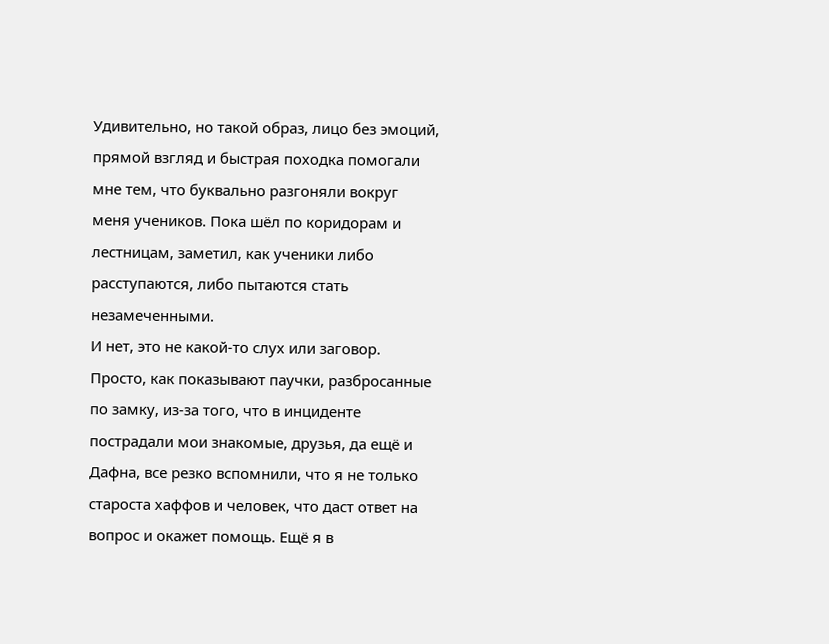Удивительно, но такой образ, лицо без эмоций, прямой взгляд и быстрая походка помогали мне тем, что буквально разгоняли вокруг меня учеников. Пока шёл по коридорам и лестницам, заметил, как ученики либо расступаются, либо пытаются стать незамеченными.
И нет, это не какой-то слух или заговор. Просто, как показывают паучки, разбросанные по замку, из-за того, что в инциденте пострадали мои знакомые, друзья, да ещё и Дафна, все резко вспомнили, что я не только староста хаффов и человек, что даст ответ на вопрос и окажет помощь. Ещё я в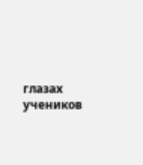глазах учеников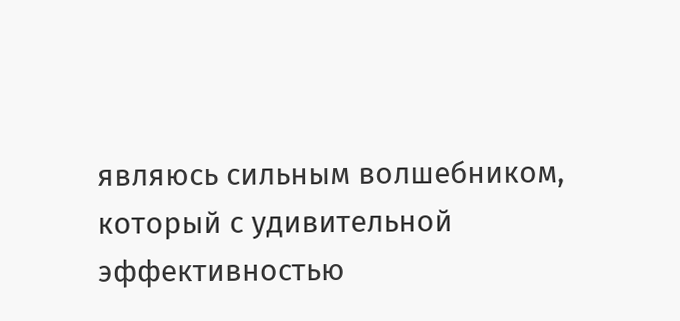являюсь сильным волшебником, который с удивительной эффективностью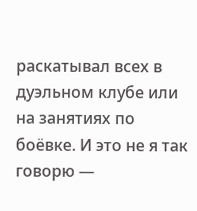раскатывал всех в дуэльном клубе или на занятиях по боёвке. И это не я так говорю —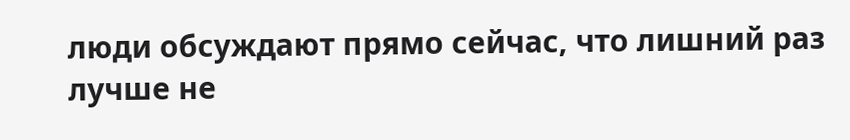люди обсуждают прямо сейчас, что лишний раз лучше не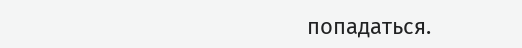попадаться.